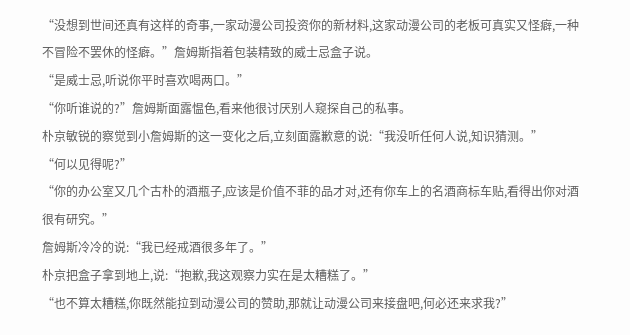“没想到世间还真有这样的奇事,一家动漫公司投资你的新材料,这家动漫公司的老板可真实又怪癖,一种不冒险不罢休的怪癖。”詹姆斯指着包装精致的威士忌盒子说。
“是威士忌,听说你平时喜欢喝两口。”
“你听谁说的?”詹姆斯面露愠色,看来他很讨厌别人窥探自己的私事。
朴京敏锐的察觉到小詹姆斯的这一变化之后,立刻面露歉意的说:“我没听任何人说,知识猜测。”
“何以见得呢?”
“你的办公室又几个古朴的酒瓶子,应该是价值不菲的品才对,还有你车上的名酒商标车贴,看得出你对酒很有研究。”
詹姆斯冷冷的说:“我已经戒酒很多年了。”
朴京把盒子拿到地上,说:“抱歉,我这观察力实在是太糟糕了。”
“也不算太糟糕,你既然能拉到动漫公司的赞助,那就让动漫公司来接盘吧,何必还来求我?”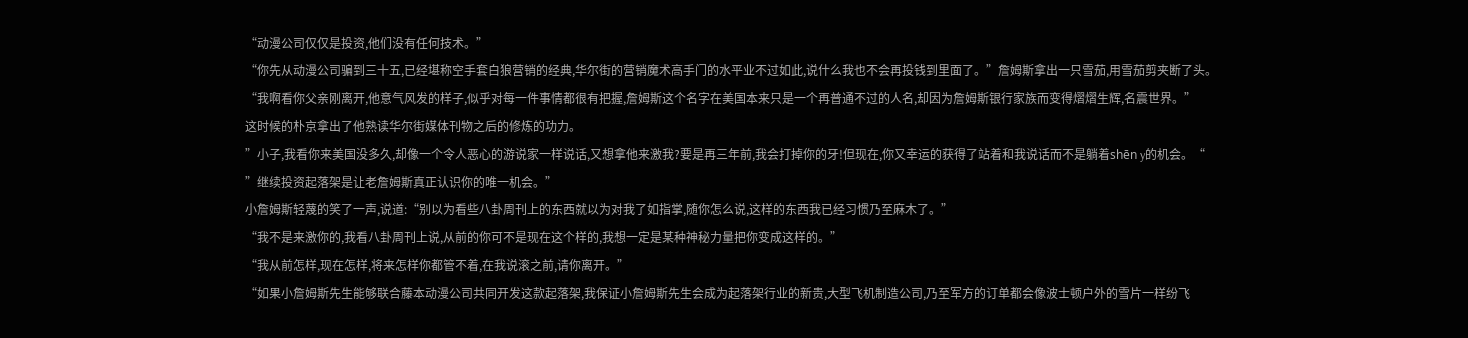“动漫公司仅仅是投资,他们没有任何技术。”
“你先从动漫公司骗到三十五,已经堪称空手套白狼营销的经典,华尔街的营销魔术高手门的水平业不过如此,说什么我也不会再投钱到里面了。”詹姆斯拿出一只雪茄,用雪茄剪夹断了头。
“我啊看你父亲刚离开,他意气风发的样子,似乎对每一件事情都很有把握,詹姆斯这个名字在美国本来只是一个再普通不过的人名,却因为詹姆斯银行家族而变得熠熠生辉,名震世界。”
这时候的朴京拿出了他熟读华尔街媒体刊物之后的修炼的功力。
”小子,我看你来美国没多久,却像一个令人恶心的游说家一样说话,又想拿他来激我?要是再三年前,我会打掉你的牙!但现在,你又幸运的获得了站着和我说话而不是躺着shēn y的机会。“
”继续投资起落架是让老詹姆斯真正认识你的唯一机会。”
小詹姆斯轻蔑的笑了一声,说道:“别以为看些八卦周刊上的东西就以为对我了如指掌,随你怎么说,这样的东西我已经习惯乃至麻木了。”
“我不是来激你的,我看八卦周刊上说,从前的你可不是现在这个样的,我想一定是某种神秘力量把你变成这样的。”
“我从前怎样,现在怎样,将来怎样你都管不着,在我说滚之前,请你离开。”
“如果小詹姆斯先生能够联合藤本动漫公司共同开发这款起落架,我保证小詹姆斯先生会成为起落架行业的新贵,大型飞机制造公司,乃至军方的订单都会像波士顿户外的雪片一样纷飞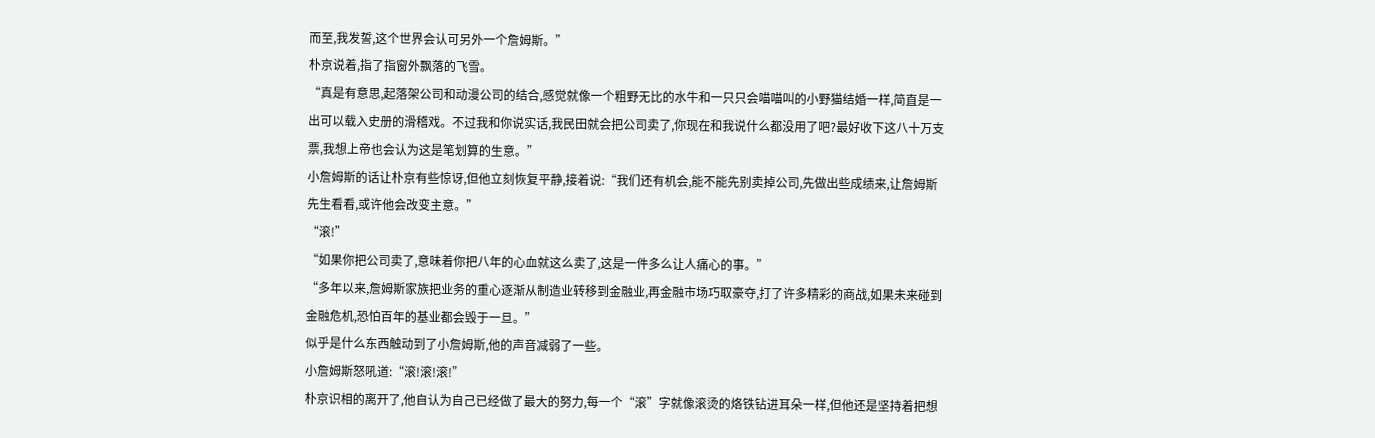而至,我发誓,这个世界会认可另外一个詹姆斯。”
朴京说着,指了指窗外飘落的飞雪。
“真是有意思,起落架公司和动漫公司的结合,感觉就像一个粗野无比的水牛和一只只会喵喵叫的小野猫结婚一样,简直是一出可以载入史册的滑稽戏。不过我和你说实话,我民田就会把公司卖了,你现在和我说什么都没用了吧?最好收下这八十万支票,我想上帝也会认为这是笔划算的生意。”
小詹姆斯的话让朴京有些惊讶,但他立刻恢复平静,接着说:“我们还有机会,能不能先别卖掉公司,先做出些成绩来,让詹姆斯先生看看,或许他会改变主意。”
“滚!”
“如果你把公司卖了,意味着你把八年的心血就这么卖了,这是一件多么让人痛心的事。”
“多年以来,詹姆斯家族把业务的重心逐渐从制造业转移到金融业,再金融市场巧取豪夺,打了许多精彩的商战,如果未来碰到金融危机,恐怕百年的基业都会毁于一旦。”
似乎是什么东西触动到了小詹姆斯,他的声音减弱了一些。
小詹姆斯怒吼道:“滚!滚!滚!”
朴京识相的离开了,他自认为自己已经做了最大的努力,每一个“滚”字就像滚烫的烙铁钻进耳朵一样,但他还是坚持着把想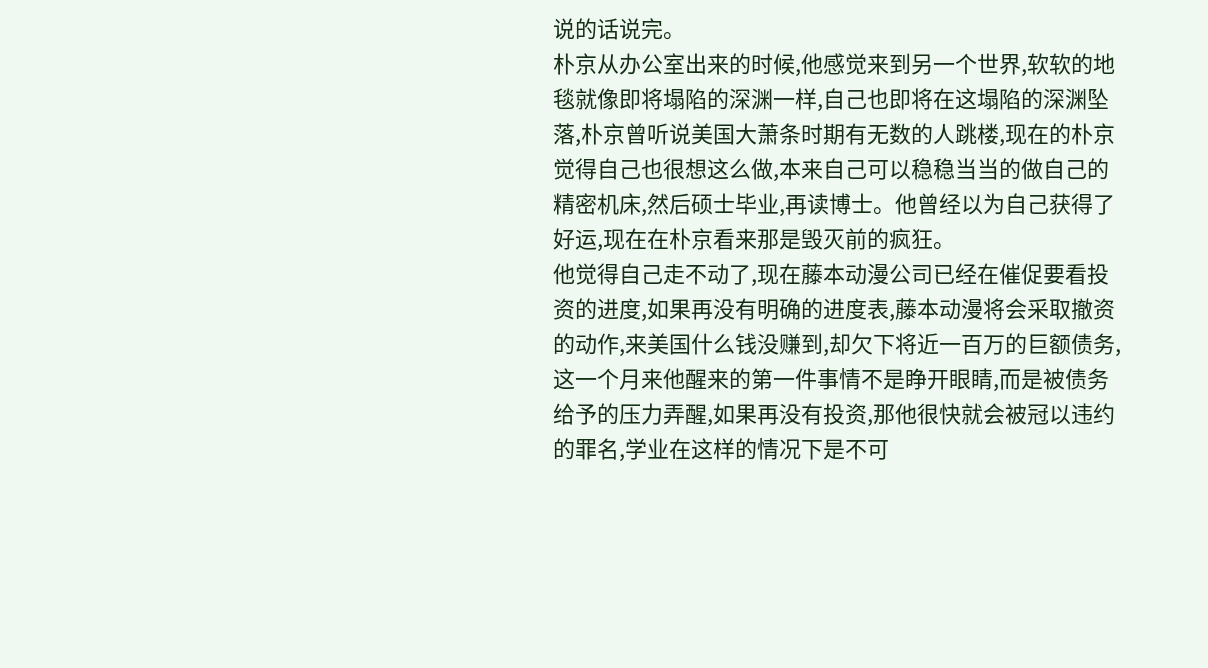说的话说完。
朴京从办公室出来的时候,他感觉来到另一个世界,软软的地毯就像即将塌陷的深渊一样,自己也即将在这塌陷的深渊坠落,朴京曾听说美国大萧条时期有无数的人跳楼,现在的朴京觉得自己也很想这么做,本来自己可以稳稳当当的做自己的精密机床,然后硕士毕业,再读博士。他曾经以为自己获得了好运,现在在朴京看来那是毁灭前的疯狂。
他觉得自己走不动了,现在藤本动漫公司已经在催促要看投资的进度,如果再没有明确的进度表,藤本动漫将会采取撤资的动作,来美国什么钱没赚到,却欠下将近一百万的巨额债务,这一个月来他醒来的第一件事情不是睁开眼睛,而是被债务给予的压力弄醒,如果再没有投资,那他很快就会被冠以违约的罪名,学业在这样的情况下是不可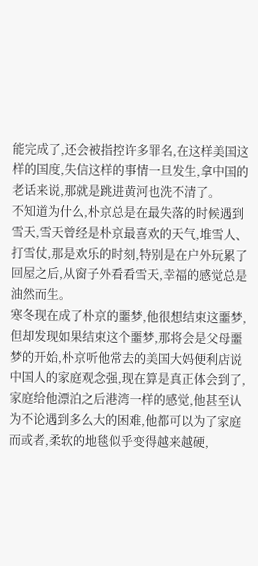能完成了,还会被指控许多罪名,在这样美国这样的国度,失信这样的事情一旦发生,拿中国的老话来说,那就是跳进黄河也洗不清了。
不知道为什么,朴京总是在最失落的时候遇到雪天,雪天曾经是朴京最喜欢的天气,堆雪人、打雪仗,那是欢乐的时刻,特别是在户外玩累了回屋之后,从窗子外看看雪天,幸福的感觉总是油然而生。
寒冬现在成了朴京的噩梦,他很想结束这噩梦,但却发现如果结束这个噩梦,那将会是父母噩梦的开始,朴京听他常去的美国大妈便利店说中国人的家庭观念强,现在算是真正体会到了,家庭给他漂泊之后港湾一样的感觉,他甚至认为不论遇到多么大的困难,他都可以为了家庭而或者,柔软的地毯似乎变得越来越硬,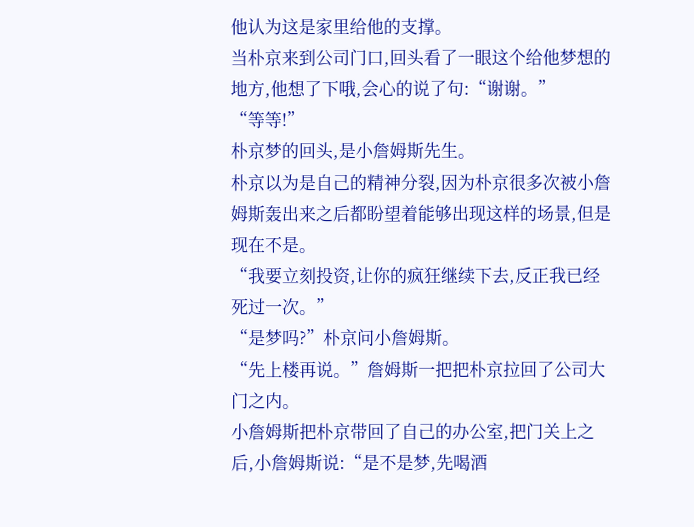他认为这是家里给他的支撑。
当朴京来到公司门口,回头看了一眼这个给他梦想的地方,他想了下哦,会心的说了句:“谢谢。”
“等等!”
朴京梦的回头,是小詹姆斯先生。
朴京以为是自己的精神分裂,因为朴京很多次被小詹姆斯轰出来之后都盼望着能够出现这样的场景,但是现在不是。
“我要立刻投资,让你的疯狂继续下去,反正我已经死过一次。”
“是梦吗?”朴京问小詹姆斯。
“先上楼再说。”詹姆斯一把把朴京拉回了公司大门之内。
小詹姆斯把朴京带回了自己的办公室,把门关上之后,小詹姆斯说:“是不是梦,先喝酒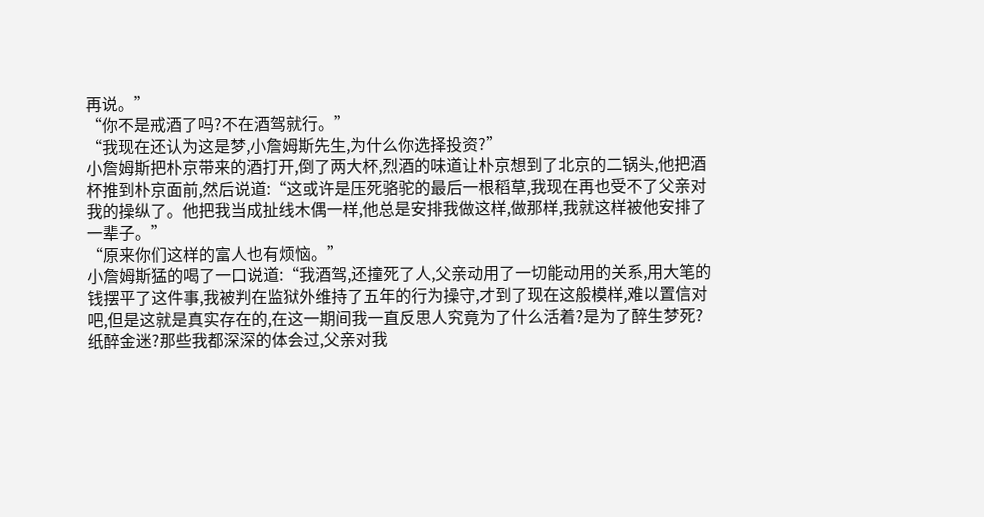再说。”
“你不是戒酒了吗?不在酒驾就行。”
“我现在还认为这是梦,小詹姆斯先生,为什么你选择投资?”
小詹姆斯把朴京带来的酒打开,倒了两大杯,烈酒的味道让朴京想到了北京的二锅头,他把酒杯推到朴京面前,然后说道:“这或许是压死骆驼的最后一根稻草,我现在再也受不了父亲对我的操纵了。他把我当成扯线木偶一样,他总是安排我做这样,做那样,我就这样被他安排了一辈子。”
“原来你们这样的富人也有烦恼。”
小詹姆斯猛的喝了一口说道:“我酒驾,还撞死了人,父亲动用了一切能动用的关系,用大笔的钱摆平了这件事,我被判在监狱外维持了五年的行为操守,才到了现在这般模样,难以置信对吧,但是这就是真实存在的,在这一期间我一直反思人究竟为了什么活着?是为了醉生梦死?纸醉金迷?那些我都深深的体会过,父亲对我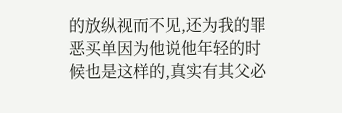的放纵视而不见,还为我的罪恶买单因为他说他年轻的时候也是这样的,真实有其父必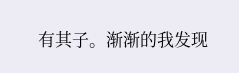有其子。渐渐的我发现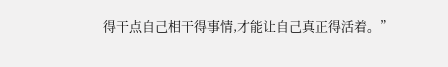得干点自己相干得事情,才能让自己真正得活着。”